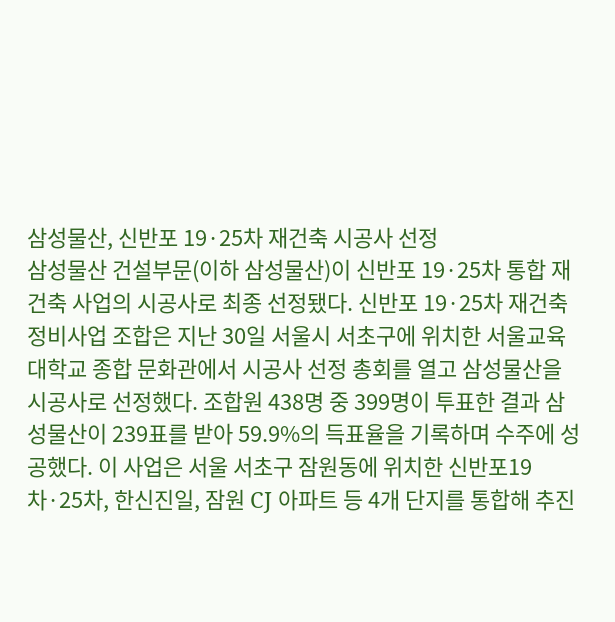삼성물산, 신반포 19·25차 재건축 시공사 선정
삼성물산 건설부문(이하 삼성물산)이 신반포 19·25차 통합 재건축 사업의 시공사로 최종 선정됐다. 신반포 19·25차 재건축 정비사업 조합은 지난 30일 서울시 서초구에 위치한 서울교육대학교 종합 문화관에서 시공사 선정 총회를 열고 삼성물산을 시공사로 선정했다. 조합원 438명 중 399명이 투표한 결과 삼성물산이 239표를 받아 59.9%의 득표율을 기록하며 수주에 성공했다. 이 사업은 서울 서초구 잠원동에 위치한 신반포19차·25차, 한신진일, 잠원 CJ 아파트 등 4개 단지를 통합해 추진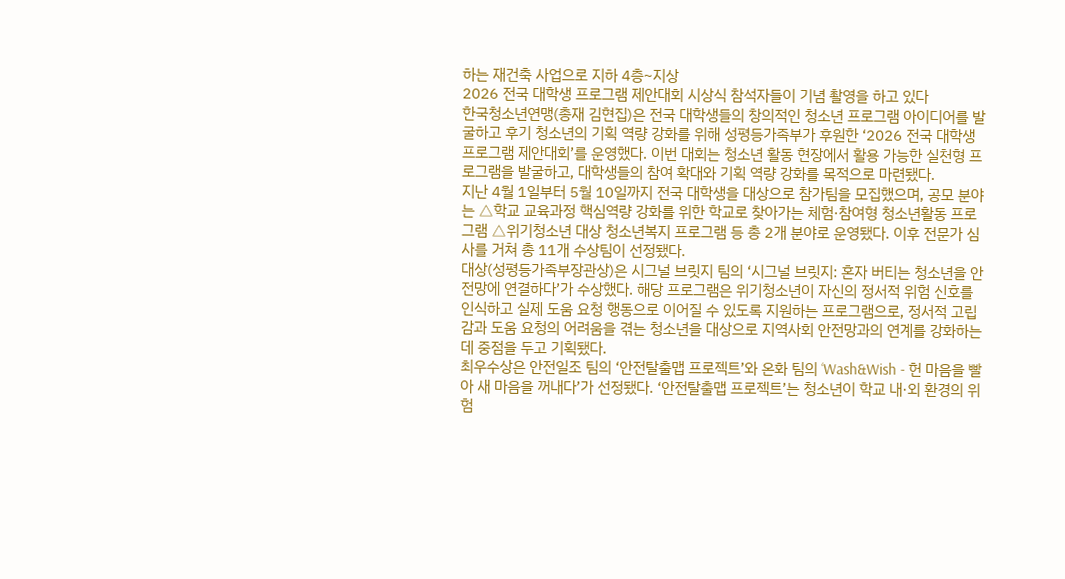하는 재건축 사업으로 지하 4층~지상
2026 전국 대학생 프로그램 제안대회 시상식 참석자들이 기념 촬영을 하고 있다
한국청소년연맹(총재 김현집)은 전국 대학생들의 창의적인 청소년 프로그램 아이디어를 발굴하고 후기 청소년의 기획 역량 강화를 위해 성평등가족부가 후원한 ‘2026 전국 대학생 프로그램 제안대회’를 운영했다. 이번 대회는 청소년 활동 현장에서 활용 가능한 실천형 프로그램을 발굴하고, 대학생들의 참여 확대와 기획 역량 강화를 목적으로 마련됐다.
지난 4월 1일부터 5월 10일까지 전국 대학생을 대상으로 참가팀을 모집했으며, 공모 분야는 △학교 교육과정 핵심역량 강화를 위한 학교로 찾아가는 체험·참여형 청소년활동 프로그램 △위기청소년 대상 청소년복지 프로그램 등 총 2개 분야로 운영됐다. 이후 전문가 심사를 거쳐 총 11개 수상팀이 선정됐다.
대상(성평등가족부장관상)은 시그널 브릿지 팀의 ‘시그널 브릿지: 혼자 버티는 청소년을 안전망에 연결하다’가 수상했다. 해당 프로그램은 위기청소년이 자신의 정서적 위험 신호를 인식하고 실제 도움 요청 행동으로 이어질 수 있도록 지원하는 프로그램으로, 정서적 고립감과 도움 요청의 어려움을 겪는 청소년을 대상으로 지역사회 안전망과의 연계를 강화하는 데 중점을 두고 기획됐다.
최우수상은 안전일조 팀의 ‘안전탈출맵 프로젝트’와 온화 팀의 ‘Wash&Wish - 헌 마음을 빨아 새 마음을 꺼내다’가 선정됐다. ‘안전탈출맵 프로젝트’는 청소년이 학교 내·외 환경의 위험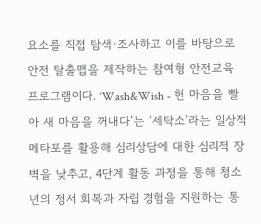요소를 직접 탐색·조사하고 이를 바탕으로 안전 탈출맵을 제작하는 참여형 안전교육 프로그램이다. ‘Wash&Wish - 헌 마음을 빨아 새 마음을 꺼내다’는 ‘세탁소’라는 일상적 메타포를 활용해 심리상담에 대한 심리적 장벽을 낮추고, 4단계 활동 과정을 통해 청소년의 정서 회복과 자립 경험을 지원하는 통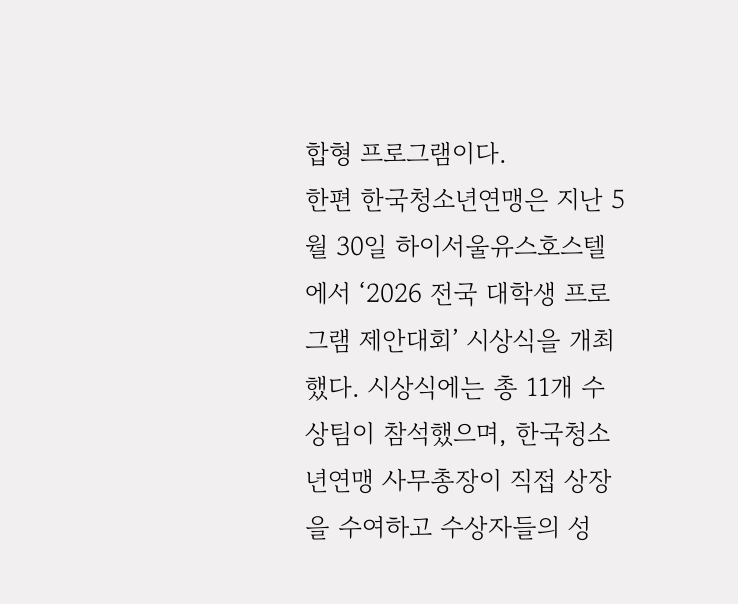합형 프로그램이다.
한편 한국청소년연맹은 지난 5월 30일 하이서울유스호스텔에서 ‘2026 전국 대학생 프로그램 제안대회’ 시상식을 개최했다. 시상식에는 총 11개 수상팀이 참석했으며, 한국청소년연맹 사무총장이 직접 상장을 수여하고 수상자들의 성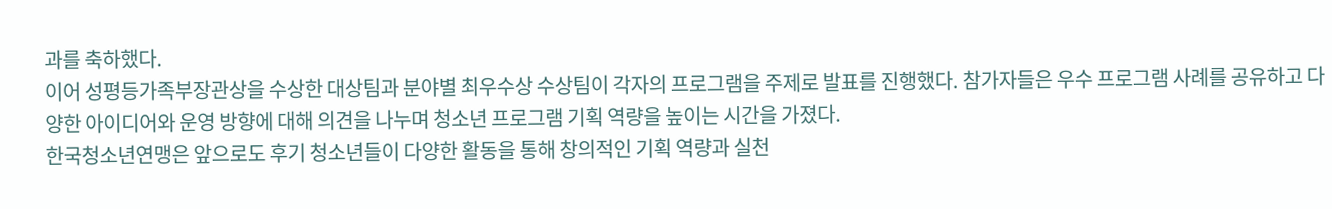과를 축하했다.
이어 성평등가족부장관상을 수상한 대상팀과 분야별 최우수상 수상팀이 각자의 프로그램을 주제로 발표를 진행했다. 참가자들은 우수 프로그램 사례를 공유하고 다양한 아이디어와 운영 방향에 대해 의견을 나누며 청소년 프로그램 기획 역량을 높이는 시간을 가졌다.
한국청소년연맹은 앞으로도 후기 청소년들이 다양한 활동을 통해 창의적인 기획 역량과 실천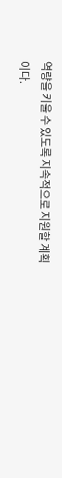역량을 키울 수 있도록 지속적으로 지원할 계획이다.